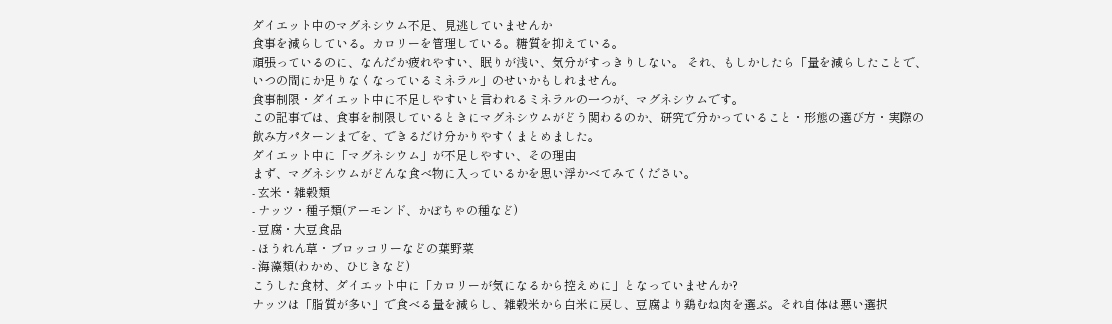ダイエット中のマグネシウム不足、見逃していませんか
食事を減らしている。カロリーを管理している。糖質を抑えている。
頑張っているのに、なんだか疲れやすい、眠りが浅い、気分がすっきりしない。 それ、もしかしたら「量を減らしたことで、いつの間にか足りなくなっているミネラル」のせいかもしれません。
食事制限・ダイエット中に不足しやすいと言われるミネラルの一つが、マグネシウムです。
この記事では、食事を制限しているときにマグネシウムがどう関わるのか、研究で分かっていること・形態の選び方・実際の飲み方パターンまでを、できるだけ分かりやすくまとめました。
ダイエット中に「マグネシウム」が不足しやすい、その理由
まず、マグネシウムがどんな食べ物に入っているかを思い浮かべてみてください。
- 玄米・雑穀類
- ナッツ・種子類(アーモンド、かぼちゃの種など)
- 豆腐・大豆食品
- ほうれん草・ブロッコリーなどの葉野菜
- 海藻類(わかめ、ひじきなど)
こうした食材、ダイエット中に「カロリーが気になるから控えめに」となっていませんか?
ナッツは「脂質が多い」で食べる量を減らし、雑穀米から白米に戻し、豆腐より鶏むね肉を選ぶ。それ自体は悪い選択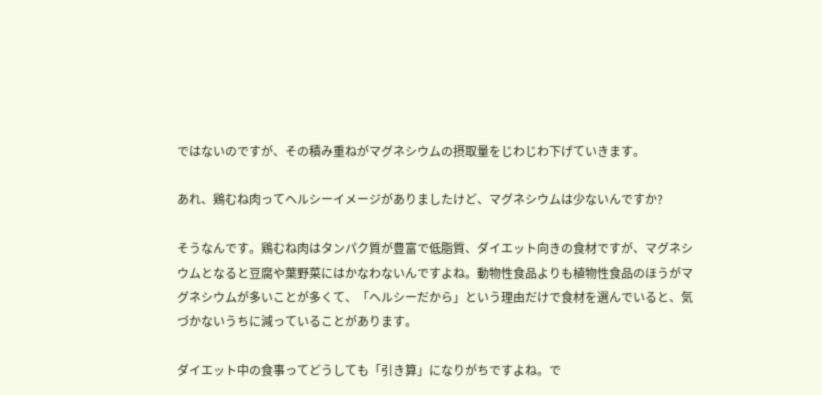ではないのですが、その積み重ねがマグネシウムの摂取量をじわじわ下げていきます。

あれ、鶏むね肉ってヘルシーイメージがありましたけど、マグネシウムは少ないんですか?

そうなんです。鶏むね肉はタンパク質が豊富で低脂質、ダイエット向きの食材ですが、マグネシウムとなると豆腐や葉野菜にはかなわないんですよね。動物性食品よりも植物性食品のほうがマグネシウムが多いことが多くて、「ヘルシーだから」という理由だけで食材を選んでいると、気づかないうちに減っていることがあります。

ダイエット中の食事ってどうしても「引き算」になりがちですよね。で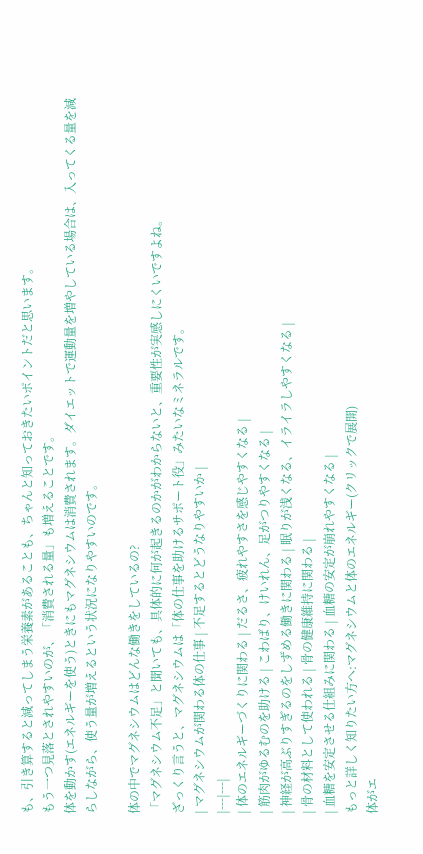も、引き算すると減ってしまう栄養素があることも、ちゃんと知っておきたいポイントだと思います。
もう一つ見落とされやすいのが、「消費される量」も増えることです。
体を動かす(エネルギーを使う)ときにもマグネシウムは消費されます。ダイエットで運動量を増やしている場合は、入ってくる量を減らしながら、使う量が増えるという状況になりやすいのです。

体の中でマグネシウムはどんな働きをしているの?
「マグネシウム不足」と聞いても、具体的に何が起きるのかがわからないと、重要性が実感しにくいですよね。
ざっくり言うと、マグネシウムは「体の仕事を助けるサポート役」みたいなミネラルです。
| マグネシウムが関わる体の仕事 | 不足するとどうなりやすいか |
|---|---|
| 体のエネルギーづくりに関わる | だるさ、疲れやすさを感じやすくなる |
| 筋肉がゆるむのを助ける | こわばり、けいれん、足がつりやすくなる |
| 神経が高ぶりすぎるのをしずめる働きに関わる | 眠りが浅くなる、イライラしやすくなる |
| 骨の材料として使われる | 骨の健康維持に関わる |
| 血糖を安定させる仕組みに関わる | 血糖の安定が崩れやすくなる |
もっと詳しく知りたい方へ:マグネシウムと体のエネルギー(クリックで展開)
体がエ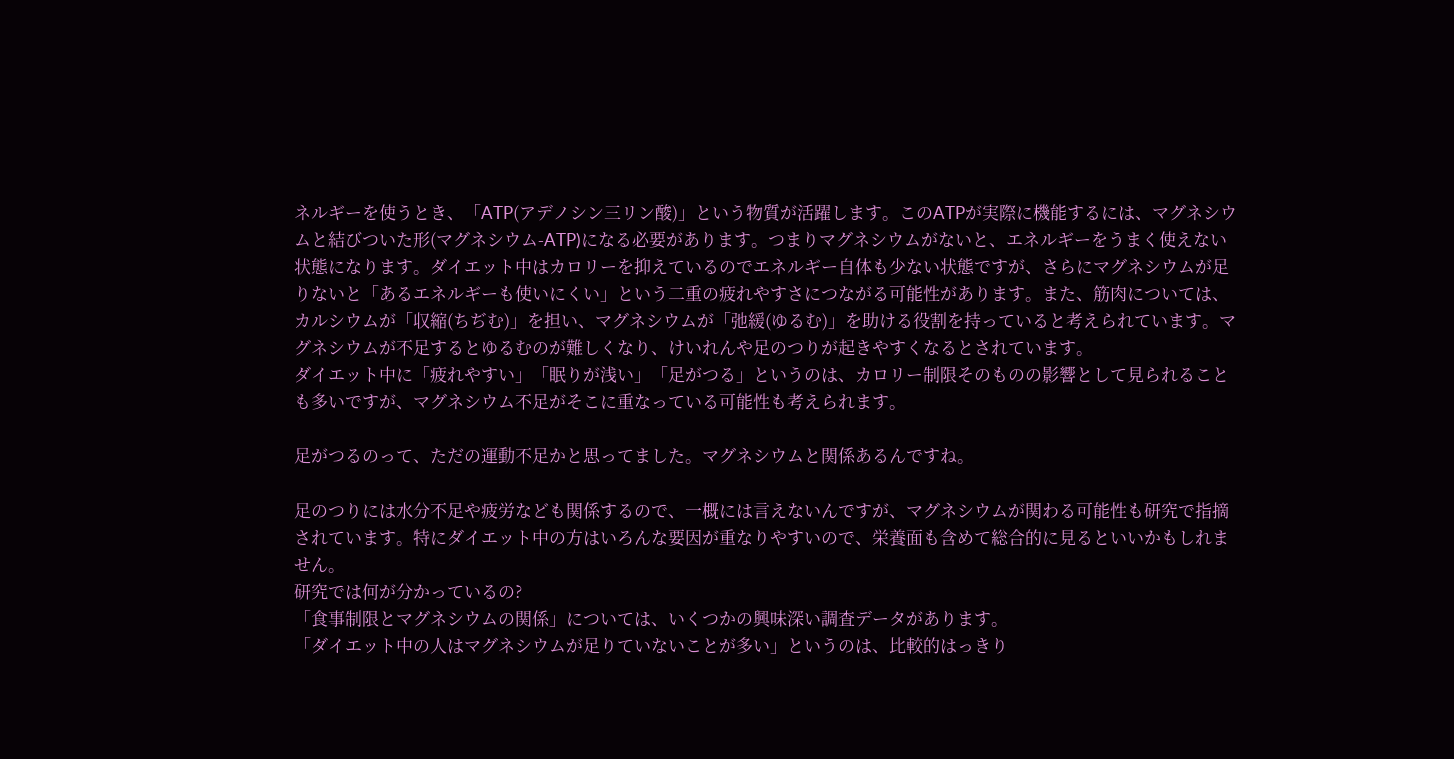ネルギーを使うとき、「ATP(アデノシン三リン酸)」という物質が活躍します。このATPが実際に機能するには、マグネシウムと結びついた形(マグネシウム-ATP)になる必要があります。つまりマグネシウムがないと、エネルギーをうまく使えない状態になります。ダイエット中はカロリーを抑えているのでエネルギー自体も少ない状態ですが、さらにマグネシウムが足りないと「あるエネルギーも使いにくい」という二重の疲れやすさにつながる可能性があります。また、筋肉については、カルシウムが「収縮(ちぢむ)」を担い、マグネシウムが「弛緩(ゆるむ)」を助ける役割を持っていると考えられています。マグネシウムが不足するとゆるむのが難しくなり、けいれんや足のつりが起きやすくなるとされています。
ダイエット中に「疲れやすい」「眠りが浅い」「足がつる」というのは、カロリー制限そのものの影響として見られることも多いですが、マグネシウム不足がそこに重なっている可能性も考えられます。

足がつるのって、ただの運動不足かと思ってました。マグネシウムと関係あるんですね。

足のつりには水分不足や疲労なども関係するので、一概には言えないんですが、マグネシウムが関わる可能性も研究で指摘されています。特にダイエット中の方はいろんな要因が重なりやすいので、栄養面も含めて総合的に見るといいかもしれません。
研究では何が分かっているの?
「食事制限とマグネシウムの関係」については、いくつかの興味深い調査データがあります。
「ダイエット中の人はマグネシウムが足りていないことが多い」というのは、比較的はっきり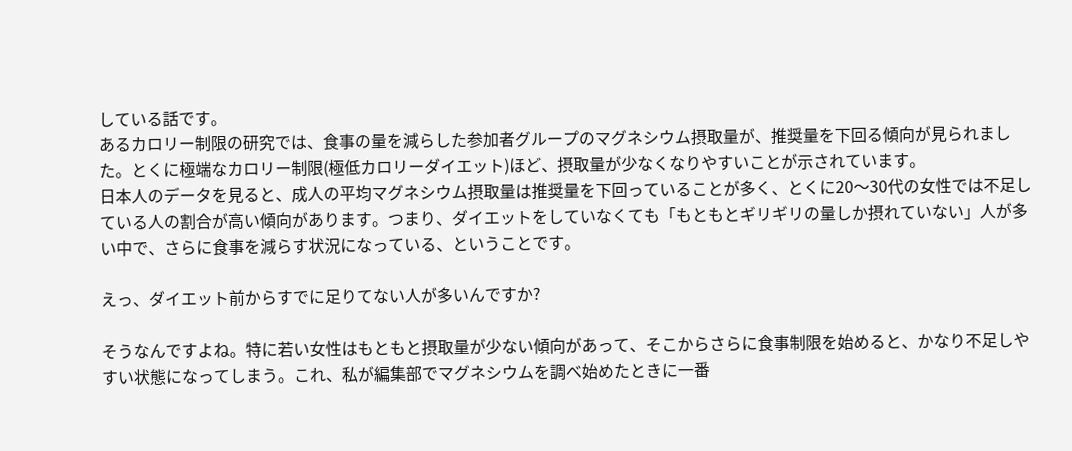している話です。
あるカロリー制限の研究では、食事の量を減らした参加者グループのマグネシウム摂取量が、推奨量を下回る傾向が見られました。とくに極端なカロリー制限(極低カロリーダイエット)ほど、摂取量が少なくなりやすいことが示されています。
日本人のデータを見ると、成人の平均マグネシウム摂取量は推奨量を下回っていることが多く、とくに20〜30代の女性では不足している人の割合が高い傾向があります。つまり、ダイエットをしていなくても「もともとギリギリの量しか摂れていない」人が多い中で、さらに食事を減らす状況になっている、ということです。

えっ、ダイエット前からすでに足りてない人が多いんですか?

そうなんですよね。特に若い女性はもともと摂取量が少ない傾向があって、そこからさらに食事制限を始めると、かなり不足しやすい状態になってしまう。これ、私が編集部でマグネシウムを調べ始めたときに一番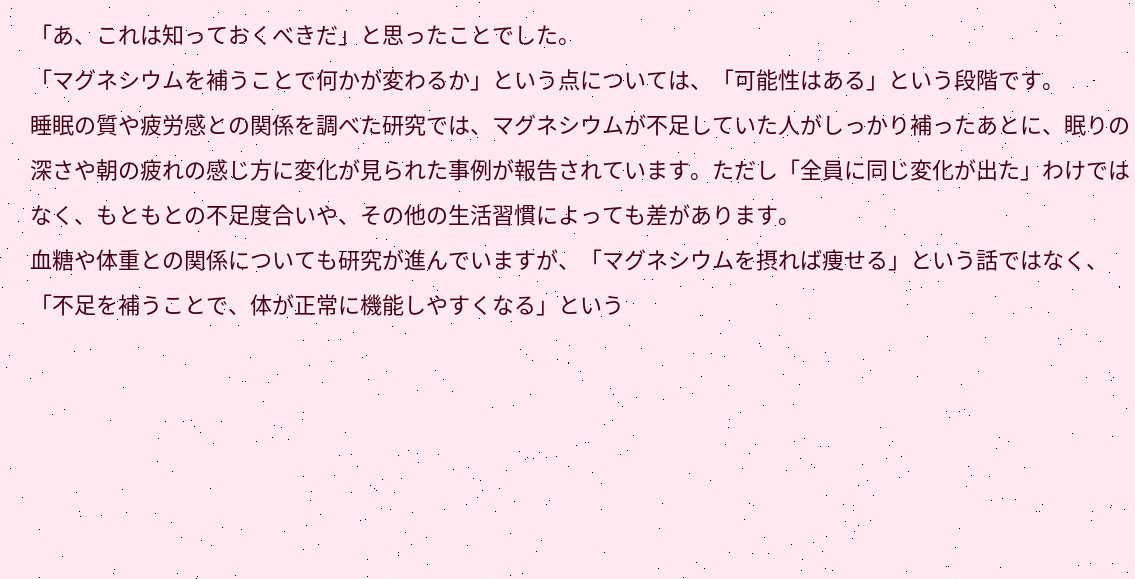「あ、これは知っておくべきだ」と思ったことでした。
「マグネシウムを補うことで何かが変わるか」という点については、「可能性はある」という段階です。
睡眠の質や疲労感との関係を調べた研究では、マグネシウムが不足していた人がしっかり補ったあとに、眠りの深さや朝の疲れの感じ方に変化が見られた事例が報告されています。ただし「全員に同じ変化が出た」わけではなく、もともとの不足度合いや、その他の生活習慣によっても差があります。
血糖や体重との関係についても研究が進んでいますが、「マグネシウムを摂れば痩せる」という話ではなく、「不足を補うことで、体が正常に機能しやすくなる」という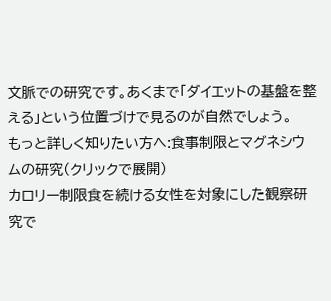文脈での研究です。あくまで「ダイエットの基盤を整える」という位置づけで見るのが自然でしょう。
もっと詳しく知りたい方へ:食事制限とマグネシウムの研究(クリックで展開)
カロリー制限食を続ける女性を対象にした観察研究で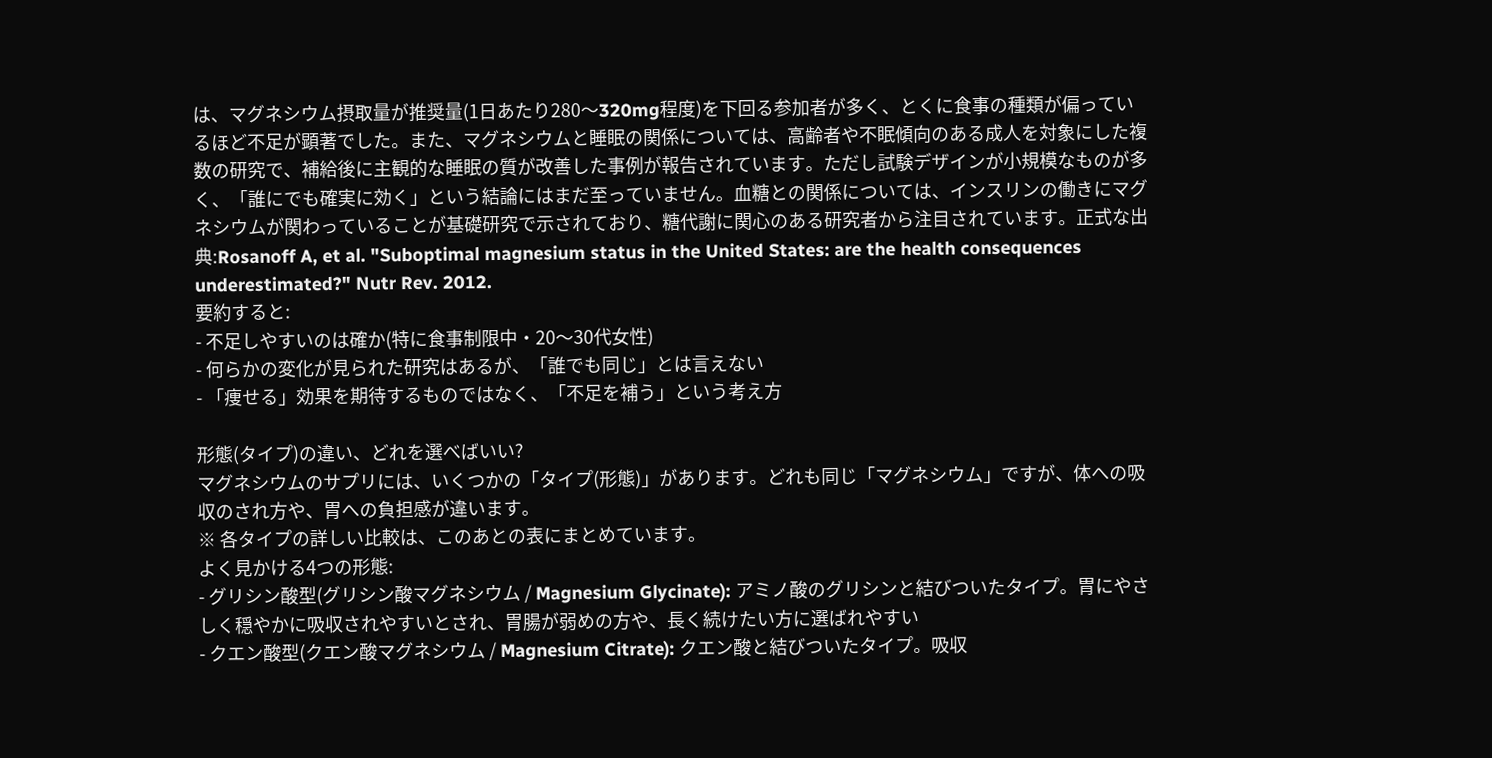は、マグネシウム摂取量が推奨量(1日あたり280〜320mg程度)を下回る参加者が多く、とくに食事の種類が偏っているほど不足が顕著でした。また、マグネシウムと睡眠の関係については、高齢者や不眠傾向のある成人を対象にした複数の研究で、補給後に主観的な睡眠の質が改善した事例が報告されています。ただし試験デザインが小規模なものが多く、「誰にでも確実に効く」という結論にはまだ至っていません。血糖との関係については、インスリンの働きにマグネシウムが関わっていることが基礎研究で示されており、糖代謝に関心のある研究者から注目されています。正式な出典:Rosanoff A, et al. "Suboptimal magnesium status in the United States: are the health consequences underestimated?" Nutr Rev. 2012.
要約すると:
- 不足しやすいのは確か(特に食事制限中・20〜30代女性)
- 何らかの変化が見られた研究はあるが、「誰でも同じ」とは言えない
- 「痩せる」効果を期待するものではなく、「不足を補う」という考え方

形態(タイプ)の違い、どれを選べばいい?
マグネシウムのサプリには、いくつかの「タイプ(形態)」があります。どれも同じ「マグネシウム」ですが、体への吸収のされ方や、胃への負担感が違います。
※ 各タイプの詳しい比較は、このあとの表にまとめています。
よく見かける4つの形態:
- グリシン酸型(グリシン酸マグネシウム / Magnesium Glycinate): アミノ酸のグリシンと結びついたタイプ。胃にやさしく穏やかに吸収されやすいとされ、胃腸が弱めの方や、長く続けたい方に選ばれやすい
- クエン酸型(クエン酸マグネシウム / Magnesium Citrate): クエン酸と結びついたタイプ。吸収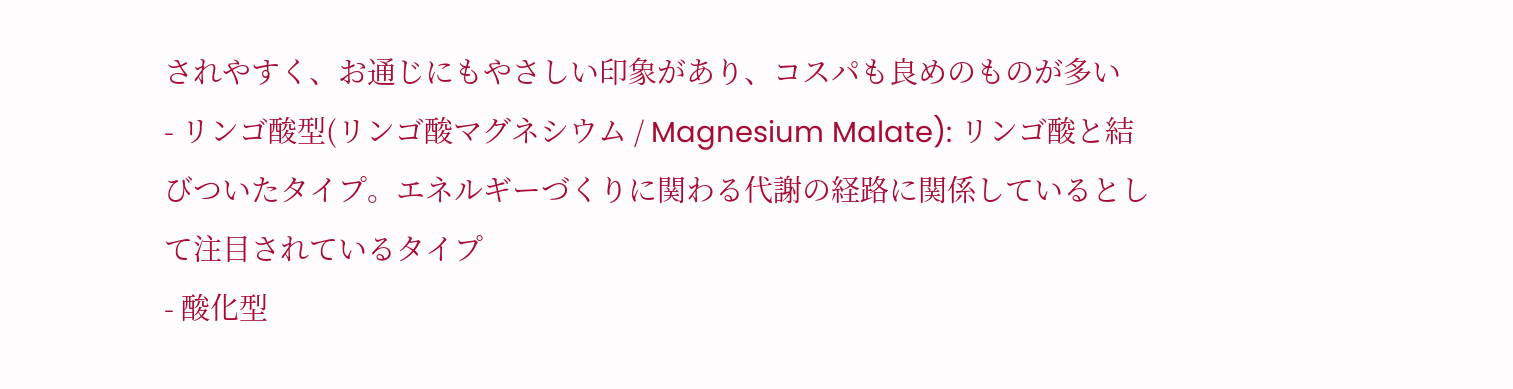されやすく、お通じにもやさしい印象があり、コスパも良めのものが多い
- リンゴ酸型(リンゴ酸マグネシウム / Magnesium Malate): リンゴ酸と結びついたタイプ。エネルギーづくりに関わる代謝の経路に関係しているとして注目されているタイプ
- 酸化型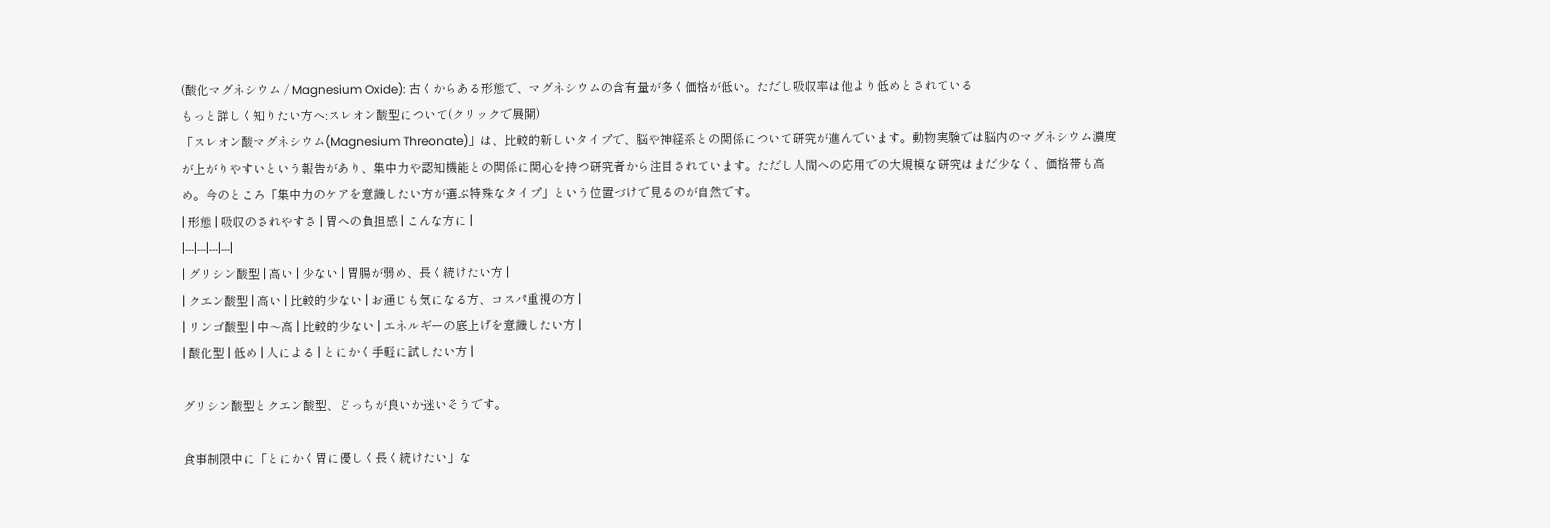(酸化マグネシウム / Magnesium Oxide): 古くからある形態で、マグネシウムの含有量が多く価格が低い。ただし吸収率は他より低めとされている
もっと詳しく知りたい方へ:スレオン酸型について(クリックで展開)
「スレオン酸マグネシウム(Magnesium Threonate)」は、比較的新しいタイプで、脳や神経系との関係について研究が進んでいます。動物実験では脳内のマグネシウム濃度が上がりやすいという報告があり、集中力や認知機能との関係に関心を持つ研究者から注目されています。ただし人間への応用での大規模な研究はまだ少なく、価格帯も高め。今のところ「集中力のケアを意識したい方が選ぶ特殊なタイプ」という位置づけで見るのが自然です。
| 形態 | 吸収のされやすさ | 胃への負担感 | こんな方に |
|---|---|---|---|
| グリシン酸型 | 高い | 少ない | 胃腸が弱め、長く続けたい方 |
| クエン酸型 | 高い | 比較的少ない | お通じも気になる方、コスパ重視の方 |
| リンゴ酸型 | 中〜高 | 比較的少ない | エネルギーの底上げを意識したい方 |
| 酸化型 | 低め | 人による | とにかく手軽に試したい方 |

グリシン酸型とクエン酸型、どっちが良いか迷いそうです。

食事制限中に「とにかく胃に優しく長く続けたい」な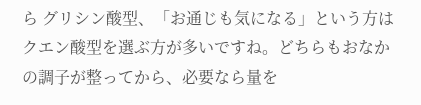ら グリシン酸型、「お通じも気になる」という方はクエン酸型を選ぶ方が多いですね。どちらもおなかの調子が整ってから、必要なら量を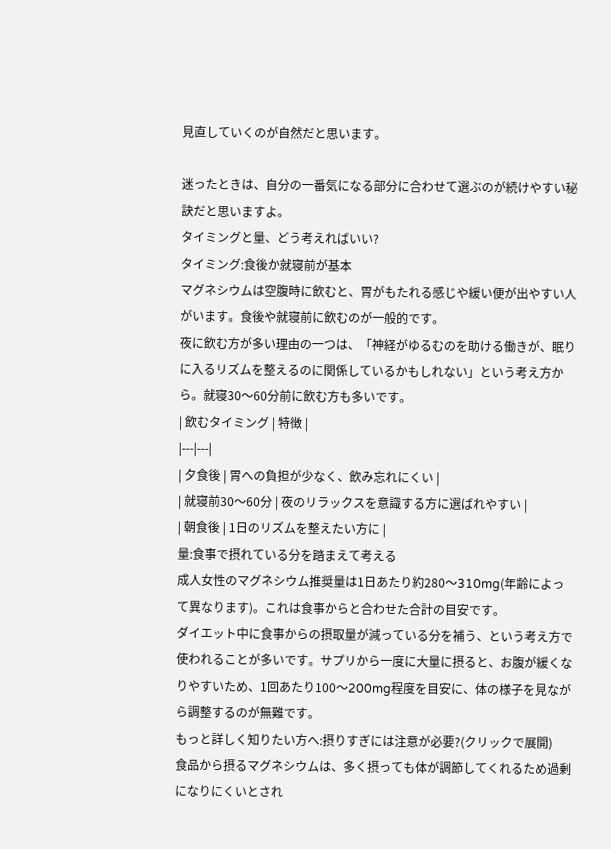見直していくのが自然だと思います。

迷ったときは、自分の一番気になる部分に合わせて選ぶのが続けやすい秘訣だと思いますよ。
タイミングと量、どう考えればいい?
タイミング:食後か就寝前が基本
マグネシウムは空腹時に飲むと、胃がもたれる感じや緩い便が出やすい人がいます。食後や就寝前に飲むのが一般的です。
夜に飲む方が多い理由の一つは、「神経がゆるむのを助ける働きが、眠りに入るリズムを整えるのに関係しているかもしれない」という考え方から。就寝30〜60分前に飲む方も多いです。
| 飲むタイミング | 特徴 |
|---|---|
| 夕食後 | 胃への負担が少なく、飲み忘れにくい |
| 就寝前30〜60分 | 夜のリラックスを意識する方に選ばれやすい |
| 朝食後 | 1日のリズムを整えたい方に |
量:食事で摂れている分を踏まえて考える
成人女性のマグネシウム推奨量は1日あたり約280〜310mg(年齢によって異なります)。これは食事からと合わせた合計の目安です。
ダイエット中に食事からの摂取量が減っている分を補う、という考え方で使われることが多いです。サプリから一度に大量に摂ると、お腹が緩くなりやすいため、1回あたり100〜200mg程度を目安に、体の様子を見ながら調整するのが無難です。
もっと詳しく知りたい方へ:摂りすぎには注意が必要?(クリックで展開)
食品から摂るマグネシウムは、多く摂っても体が調節してくれるため過剰になりにくいとされ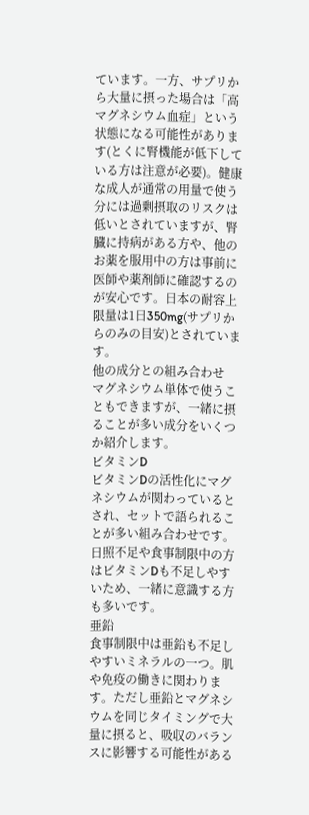ています。一方、サプリから大量に摂った場合は「高マグネシウム血症」という状態になる可能性があります(とくに腎機能が低下している方は注意が必要)。健康な成人が通常の用量で使う分には過剰摂取のリスクは低いとされていますが、腎臓に持病がある方や、他のお薬を服用中の方は事前に医師や薬剤師に確認するのが安心です。日本の耐容上限量は1日350mg(サプリからのみの目安)とされています。
他の成分との組み合わせ
マグネシウム単体で使うこともできますが、一緒に摂ることが多い成分をいくつか紹介します。
ビタミンD
ビタミンDの活性化にマグネシウムが関わっているとされ、セットで語られることが多い組み合わせです。日照不足や食事制限中の方はビタミンDも不足しやすいため、一緒に意識する方も多いです。
亜鉛
食事制限中は亜鉛も不足しやすいミネラルの一つ。肌や免疫の働きに関わります。ただし亜鉛とマグネシウムを同じタイミングで大量に摂ると、吸収のバランスに影響する可能性がある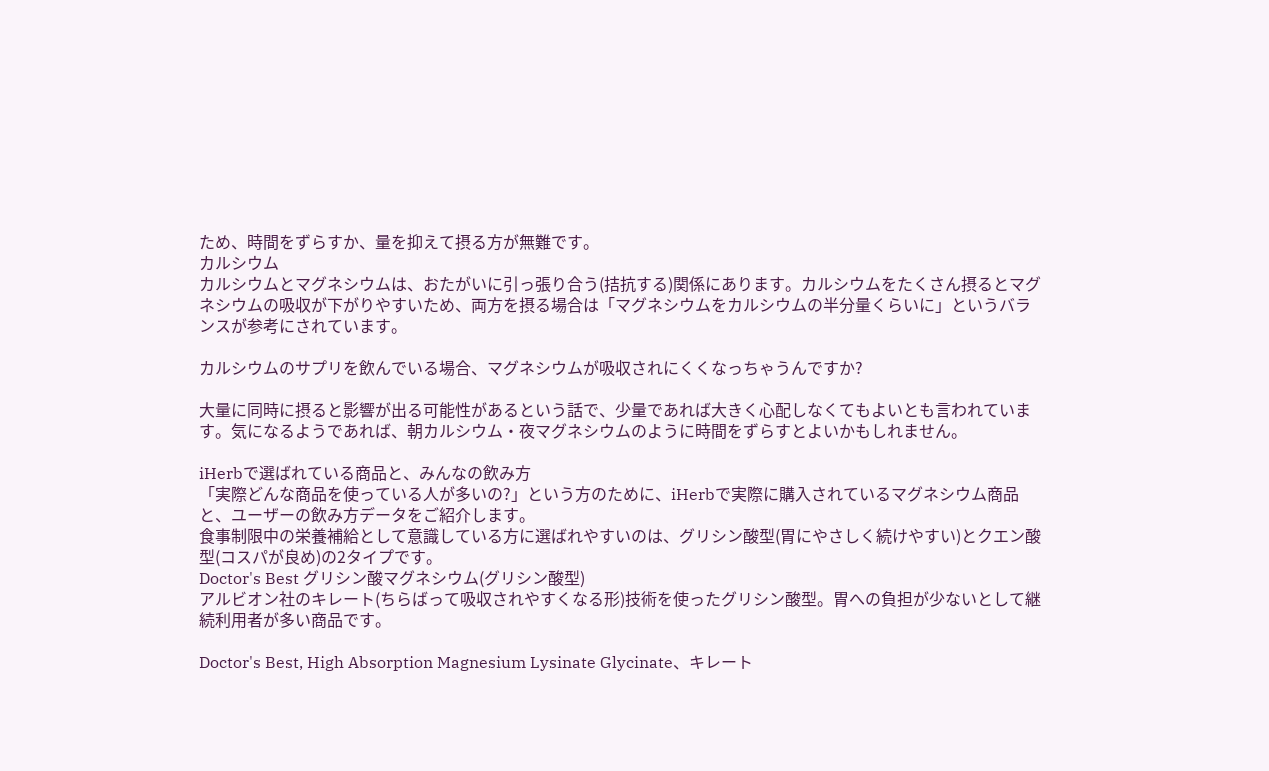ため、時間をずらすか、量を抑えて摂る方が無難です。
カルシウム
カルシウムとマグネシウムは、おたがいに引っ張り合う(拮抗する)関係にあります。カルシウムをたくさん摂るとマグネシウムの吸収が下がりやすいため、両方を摂る場合は「マグネシウムをカルシウムの半分量くらいに」というバランスが参考にされています。

カルシウムのサプリを飲んでいる場合、マグネシウムが吸収されにくくなっちゃうんですか?

大量に同時に摂ると影響が出る可能性があるという話で、少量であれば大きく心配しなくてもよいとも言われています。気になるようであれば、朝カルシウム・夜マグネシウムのように時間をずらすとよいかもしれません。

iHerbで選ばれている商品と、みんなの飲み方
「実際どんな商品を使っている人が多いの?」という方のために、iHerbで実際に購入されているマグネシウム商品と、ユーザーの飲み方データをご紹介します。
食事制限中の栄養補給として意識している方に選ばれやすいのは、グリシン酸型(胃にやさしく続けやすい)とクエン酸型(コスパが良め)の2タイプです。
Doctor's Best グリシン酸マグネシウム(グリシン酸型)
アルビオン社のキレート(ちらばって吸収されやすくなる形)技術を使ったグリシン酸型。胃への負担が少ないとして継続利用者が多い商品です。

Doctor's Best, High Absorption Magnesium Lysinate Glycinate、キレート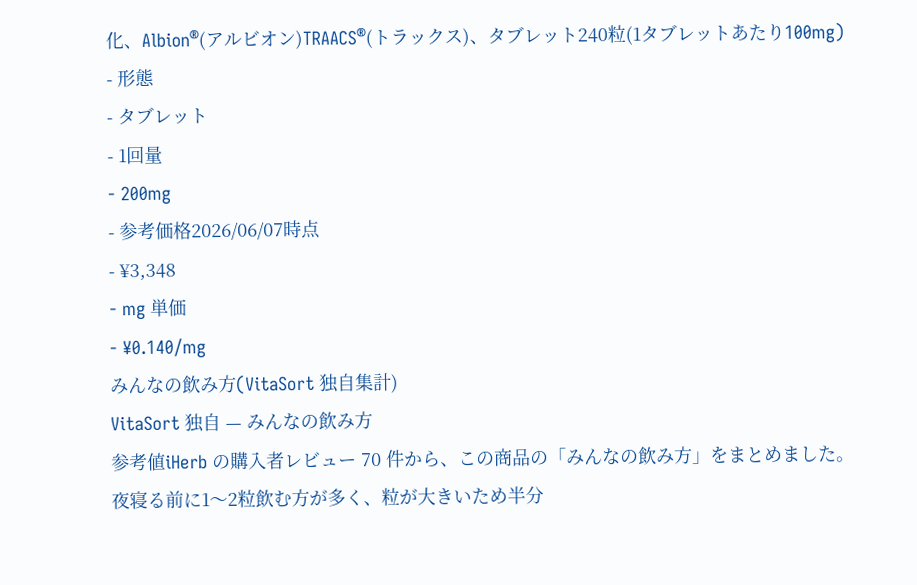化、Albion®(アルビオン)TRAACS®(トラックス)、タブレット240粒(1タブレットあたり100mg)
- 形態
- タブレット
- 1回量
- 200mg
- 参考価格2026/06/07時点
- ¥3,348
- mg 単価
- ¥0.140/mg
みんなの飲み方(VitaSort 独自集計)
VitaSort 独自 — みんなの飲み方
参考値iHerb の購入者レビュー 70 件から、この商品の「みんなの飲み方」をまとめました。
夜寝る前に1〜2粒飲む方が多く、粒が大きいため半分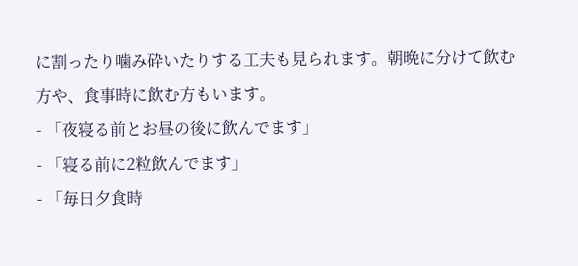に割ったり噛み砕いたりする工夫も見られます。朝晩に分けて飲む方や、食事時に飲む方もいます。
- 「夜寝る前とお昼の後に飲んでます」
- 「寝る前に2粒飲んでます」
- 「毎日夕食時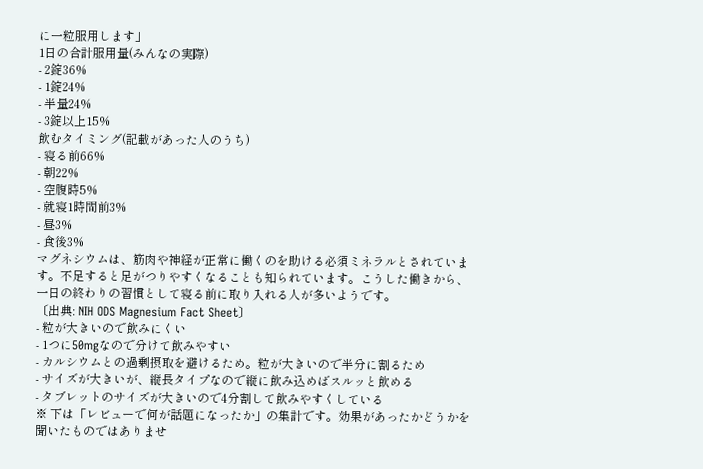に一粒服用します」
1日の合計服用量(みんなの実際)
- 2錠36%
- 1錠24%
- 半量24%
- 3錠以上15%
飲むタイミング(記載があった人のうち)
- 寝る前66%
- 朝22%
- 空腹時5%
- 就寝1時間前3%
- 昼3%
- 食後3%
マグネシウムは、筋肉や神経が正常に働くのを助ける必須ミネラルとされています。不足すると足がつりやすくなることも知られています。こうした働きから、一日の終わりの習慣として寝る前に取り入れる人が多いようです。
〔出典: NIH ODS Magnesium Fact Sheet〕
- 粒が大きいので飲みにくい
- 1つに50mgなので分けて飲みやすい
- カルシウムとの過剰摂取を避けるため。粒が大きいので半分に割るため
- サイズが大きいが、縦長タイプなので縦に飲み込めばスルッと飲める
- タブレットのサイズが大きいので4分割して飲みやすくしている
※ 下は「レビューで何が話題になったか」の集計です。効果があったかどうかを聞いたものではありませ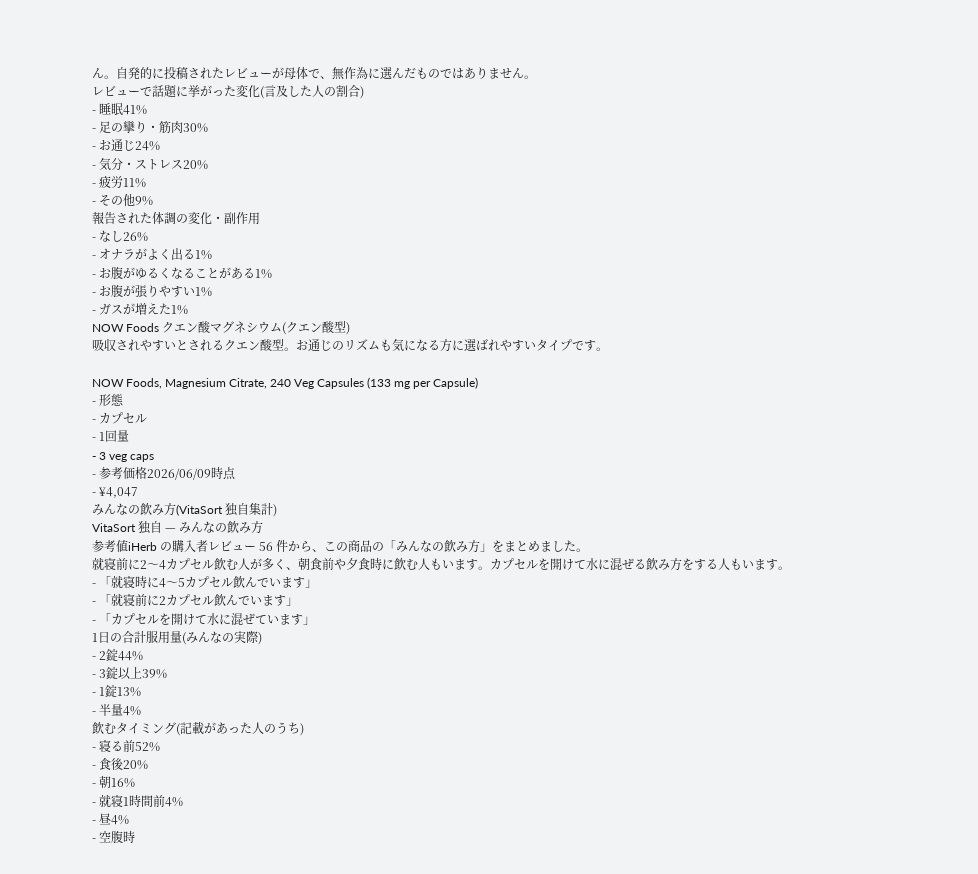ん。自発的に投稿されたレビューが母体で、無作為に選んだものではありません。
レビューで話題に挙がった変化(言及した人の割合)
- 睡眠41%
- 足の攣り・筋肉30%
- お通じ24%
- 気分・ストレス20%
- 疲労11%
- その他9%
報告された体調の変化・副作用
- なし26%
- オナラがよく出る1%
- お腹がゆるくなることがある1%
- お腹が張りやすい1%
- ガスが増えた1%
NOW Foods クエン酸マグネシウム(クエン酸型)
吸収されやすいとされるクエン酸型。お通じのリズムも気になる方に選ばれやすいタイプです。

NOW Foods, Magnesium Citrate, 240 Veg Capsules (133 mg per Capsule)
- 形態
- カプセル
- 1回量
- 3 veg caps
- 参考価格2026/06/09時点
- ¥4,047
みんなの飲み方(VitaSort 独自集計)
VitaSort 独自 — みんなの飲み方
参考値iHerb の購入者レビュー 56 件から、この商品の「みんなの飲み方」をまとめました。
就寝前に2〜4カプセル飲む人が多く、朝食前や夕食時に飲む人もいます。カプセルを開けて水に混ぜる飲み方をする人もいます。
- 「就寝時に4〜5カプセル飲んでいます」
- 「就寝前に2カプセル飲んでいます」
- 「カプセルを開けて水に混ぜています」
1日の合計服用量(みんなの実際)
- 2錠44%
- 3錠以上39%
- 1錠13%
- 半量4%
飲むタイミング(記載があった人のうち)
- 寝る前52%
- 食後20%
- 朝16%
- 就寝1時間前4%
- 昼4%
- 空腹時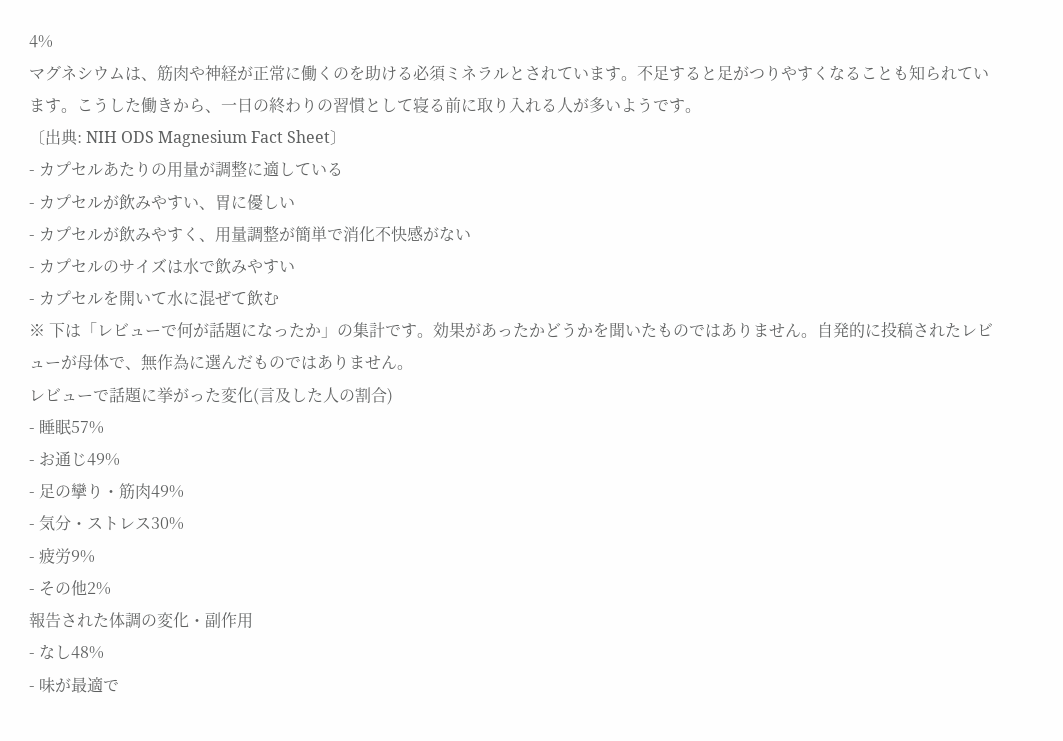4%
マグネシウムは、筋肉や神経が正常に働くのを助ける必須ミネラルとされています。不足すると足がつりやすくなることも知られています。こうした働きから、一日の終わりの習慣として寝る前に取り入れる人が多いようです。
〔出典: NIH ODS Magnesium Fact Sheet〕
- カプセルあたりの用量が調整に適している
- カプセルが飲みやすい、胃に優しい
- カプセルが飲みやすく、用量調整が簡単で消化不快感がない
- カプセルのサイズは水で飲みやすい
- カプセルを開いて水に混ぜて飲む
※ 下は「レビューで何が話題になったか」の集計です。効果があったかどうかを聞いたものではありません。自発的に投稿されたレビューが母体で、無作為に選んだものではありません。
レビューで話題に挙がった変化(言及した人の割合)
- 睡眠57%
- お通じ49%
- 足の攣り・筋肉49%
- 気分・ストレス30%
- 疲労9%
- その他2%
報告された体調の変化・副作用
- なし48%
- 味が最適で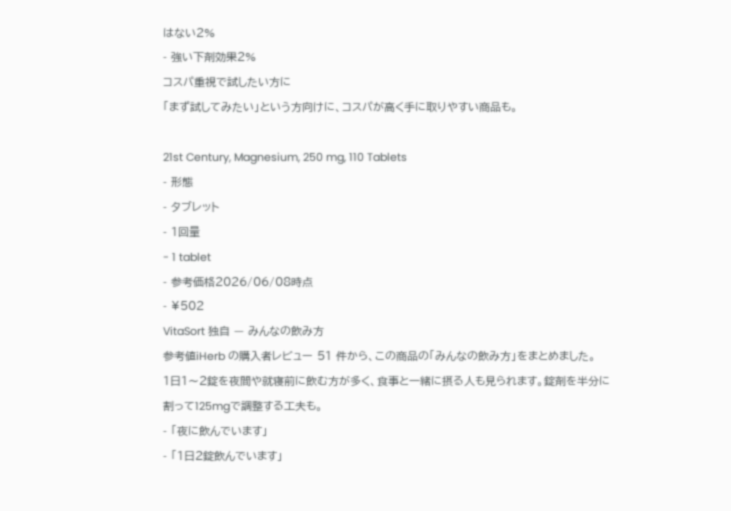はない2%
- 強い下剤効果2%
コスパ重視で試したい方に
「まず試してみたい」という方向けに、コスパが高く手に取りやすい商品も。

21st Century, Magnesium, 250 mg, 110 Tablets
- 形態
- タブレット
- 1回量
- 1 tablet
- 参考価格2026/06/08時点
- ¥502
VitaSort 独自 — みんなの飲み方
参考値iHerb の購入者レビュー 51 件から、この商品の「みんなの飲み方」をまとめました。
1日1〜2錠を夜間や就寝前に飲む方が多く、食事と一緒に摂る人も見られます。錠剤を半分に割って125mgで調整する工夫も。
- 「夜に飲んでいます」
- 「1日2錠飲んでいます」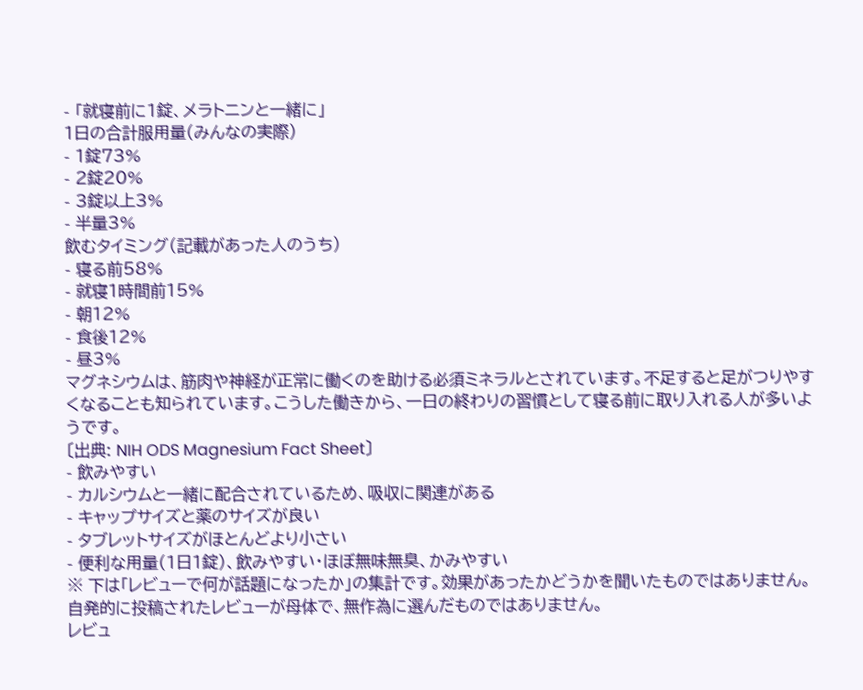- 「就寝前に1錠、メラトニンと一緒に」
1日の合計服用量(みんなの実際)
- 1錠73%
- 2錠20%
- 3錠以上3%
- 半量3%
飲むタイミング(記載があった人のうち)
- 寝る前58%
- 就寝1時間前15%
- 朝12%
- 食後12%
- 昼3%
マグネシウムは、筋肉や神経が正常に働くのを助ける必須ミネラルとされています。不足すると足がつりやすくなることも知られています。こうした働きから、一日の終わりの習慣として寝る前に取り入れる人が多いようです。
〔出典: NIH ODS Magnesium Fact Sheet〕
- 飲みやすい
- カルシウムと一緒に配合されているため、吸収に関連がある
- キャップサイズと薬のサイズが良い
- タブレットサイズがほとんどより小さい
- 便利な用量(1日1錠)、飲みやすい・ほぼ無味無臭、かみやすい
※ 下は「レビューで何が話題になったか」の集計です。効果があったかどうかを聞いたものではありません。自発的に投稿されたレビューが母体で、無作為に選んだものではありません。
レビュ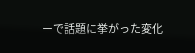ーで話題に挙がった変化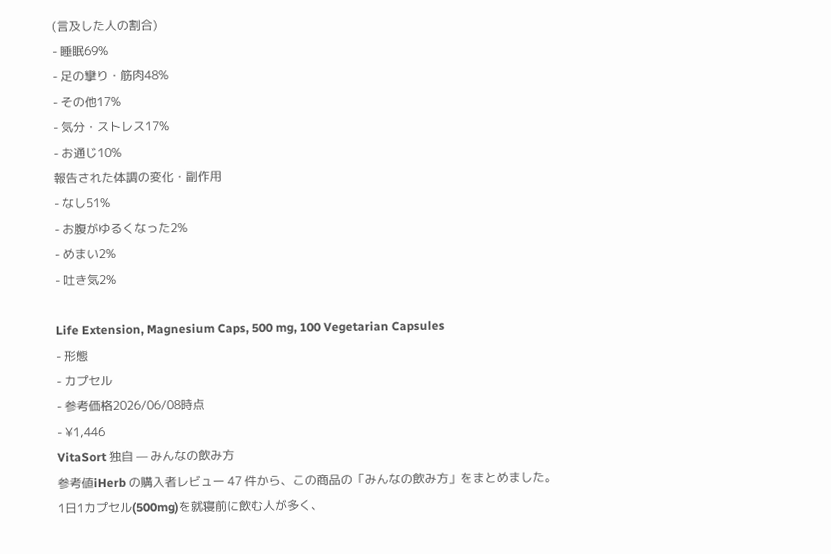(言及した人の割合)
- 睡眠69%
- 足の攣り・筋肉48%
- その他17%
- 気分・ストレス17%
- お通じ10%
報告された体調の変化・副作用
- なし51%
- お腹がゆるくなった2%
- めまい2%
- 吐き気2%

Life Extension, Magnesium Caps, 500 mg, 100 Vegetarian Capsules
- 形態
- カプセル
- 参考価格2026/06/08時点
- ¥1,446
VitaSort 独自 — みんなの飲み方
参考値iHerb の購入者レビュー 47 件から、この商品の「みんなの飲み方」をまとめました。
1日1カプセル(500mg)を就寝前に飲む人が多く、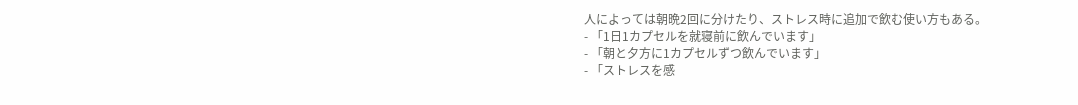人によっては朝晩2回に分けたり、ストレス時に追加で飲む使い方もある。
- 「1日1カプセルを就寝前に飲んでいます」
- 「朝と夕方に1カプセルずつ飲んでいます」
- 「ストレスを感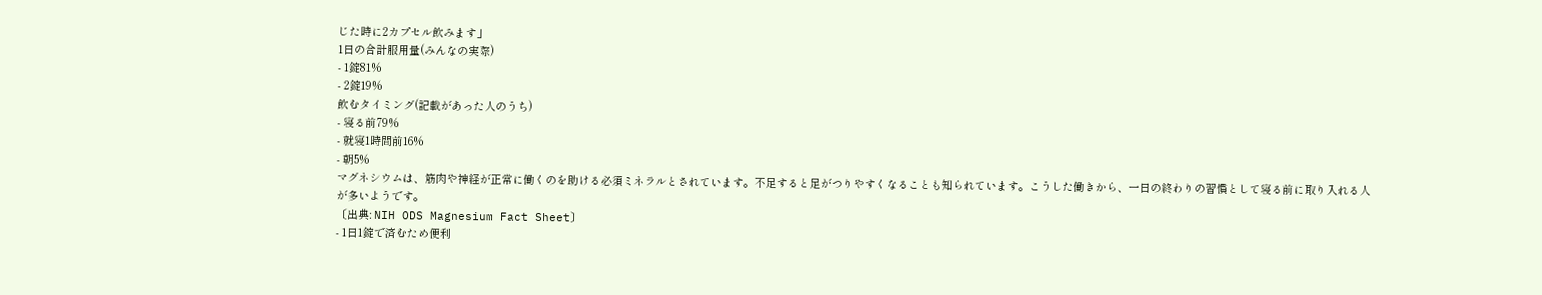じた時に2カプセル飲みます」
1日の合計服用量(みんなの実際)
- 1錠81%
- 2錠19%
飲むタイミング(記載があった人のうち)
- 寝る前79%
- 就寝1時間前16%
- 朝5%
マグネシウムは、筋肉や神経が正常に働くのを助ける必須ミネラルとされています。不足すると足がつりやすくなることも知られています。こうした働きから、一日の終わりの習慣として寝る前に取り入れる人が多いようです。
〔出典: NIH ODS Magnesium Fact Sheet〕
- 1日1錠で済むため便利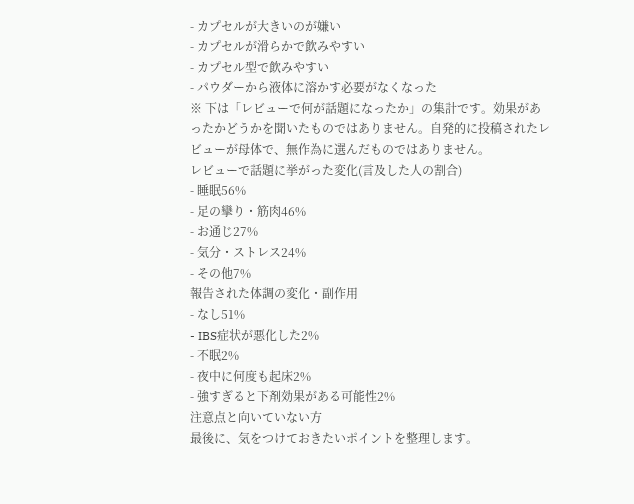- カプセルが大きいのが嫌い
- カプセルが滑らかで飲みやすい
- カプセル型で飲みやすい
- パウダーから液体に溶かす必要がなくなった
※ 下は「レビューで何が話題になったか」の集計です。効果があったかどうかを聞いたものではありません。自発的に投稿されたレビューが母体で、無作為に選んだものではありません。
レビューで話題に挙がった変化(言及した人の割合)
- 睡眠56%
- 足の攣り・筋肉46%
- お通じ27%
- 気分・ストレス24%
- その他7%
報告された体調の変化・副作用
- なし51%
- IBS症状が悪化した2%
- 不眠2%
- 夜中に何度も起床2%
- 強すぎると下剤効果がある可能性2%
注意点と向いていない方
最後に、気をつけておきたいポイントを整理します。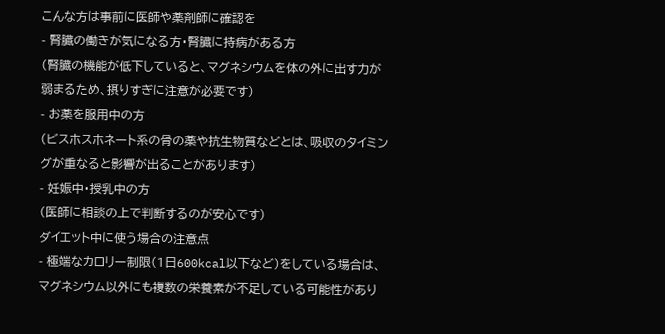こんな方は事前に医師や薬剤師に確認を
- 腎臓の働きが気になる方・腎臓に持病がある方
(腎臓の機能が低下していると、マグネシウムを体の外に出す力が弱まるため、摂りすぎに注意が必要です)
- お薬を服用中の方
(ビスホスホネート系の骨の薬や抗生物質などとは、吸収のタイミングが重なると影響が出ることがあります)
- 妊娠中・授乳中の方
(医師に相談の上で判断するのが安心です)
ダイエット中に使う場合の注意点
- 極端なカロリー制限(1日600kcal以下など)をしている場合は、マグネシウム以外にも複数の栄養素が不足している可能性があり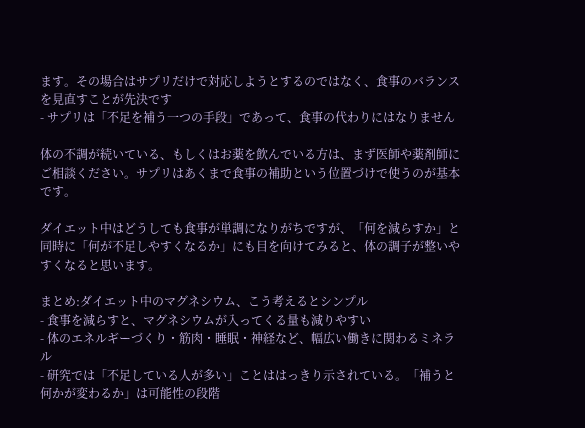ます。その場合はサプリだけで対応しようとするのではなく、食事のバランスを見直すことが先決です
- サプリは「不足を補う一つの手段」であって、食事の代わりにはなりません

体の不調が続いている、もしくはお薬を飲んでいる方は、まず医師や薬剤師にご相談ください。サプリはあくまで食事の補助という位置づけで使うのが基本です。

ダイエット中はどうしても食事が単調になりがちですが、「何を減らすか」と同時に「何が不足しやすくなるか」にも目を向けてみると、体の調子が整いやすくなると思います。

まとめ:ダイエット中のマグネシウム、こう考えるとシンプル
- 食事を減らすと、マグネシウムが入ってくる量も減りやすい
- 体のエネルギーづくり・筋肉・睡眠・神経など、幅広い働きに関わるミネラル
- 研究では「不足している人が多い」ことははっきり示されている。「補うと何かが変わるか」は可能性の段階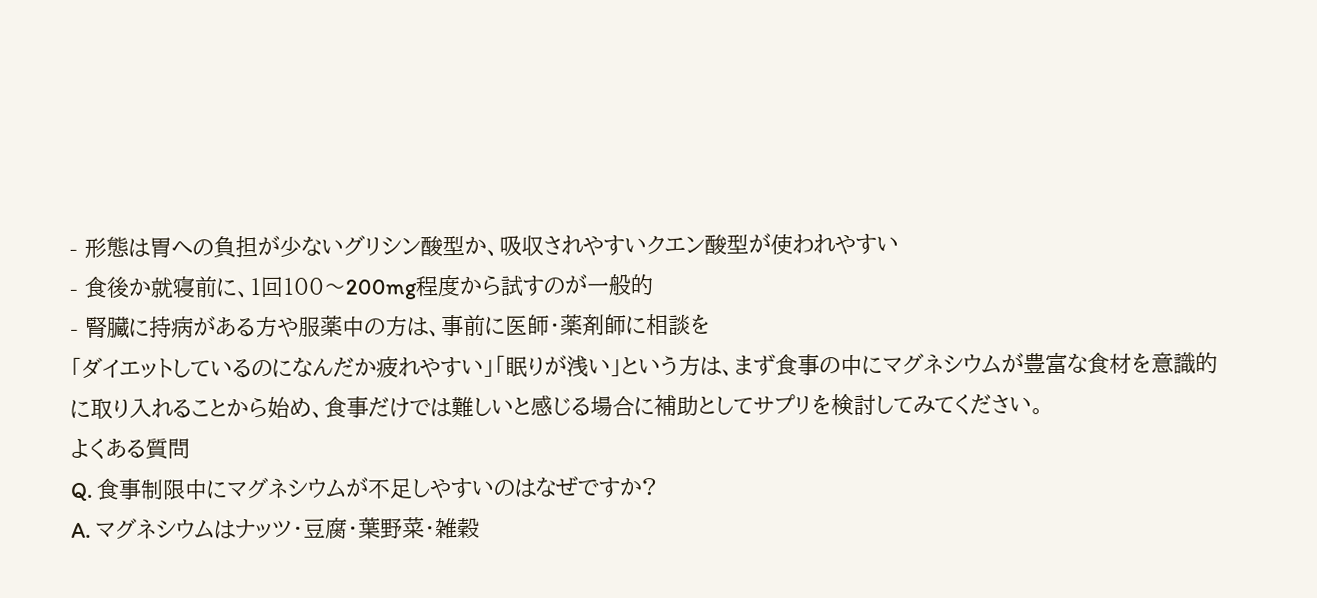- 形態は胃への負担が少ないグリシン酸型か、吸収されやすいクエン酸型が使われやすい
- 食後か就寝前に、1回100〜200mg程度から試すのが一般的
- 腎臓に持病がある方や服薬中の方は、事前に医師・薬剤師に相談を
「ダイエットしているのになんだか疲れやすい」「眠りが浅い」という方は、まず食事の中にマグネシウムが豊富な食材を意識的に取り入れることから始め、食事だけでは難しいと感じる場合に補助としてサプリを検討してみてください。
よくある質問
Q. 食事制限中にマグネシウムが不足しやすいのはなぜですか?
A. マグネシウムはナッツ・豆腐・葉野菜・雑穀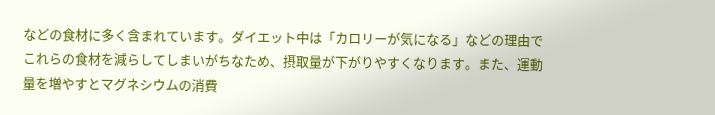などの食材に多く含まれています。ダイエット中は「カロリーが気になる」などの理由でこれらの食材を減らしてしまいがちなため、摂取量が下がりやすくなります。また、運動量を増やすとマグネシウムの消費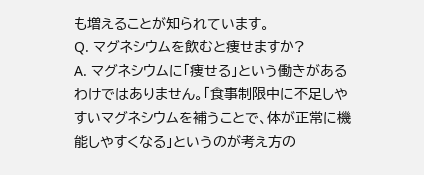も増えることが知られています。
Q. マグネシウムを飲むと痩せますか?
A. マグネシウムに「痩せる」という働きがあるわけではありません。「食事制限中に不足しやすいマグネシウムを補うことで、体が正常に機能しやすくなる」というのが考え方の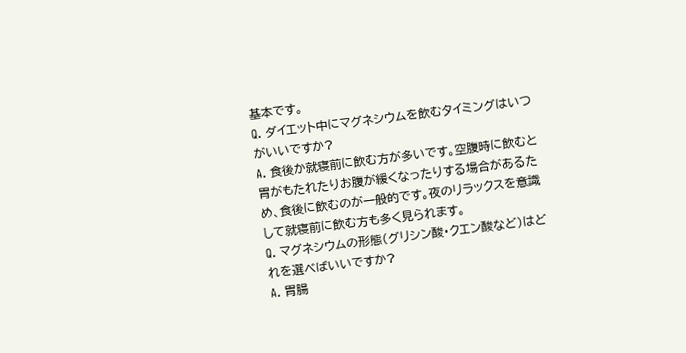基本です。
Q. ダイエット中にマグネシウムを飲むタイミングはいつがいいですか?
A. 食後か就寝前に飲む方が多いです。空腹時に飲むと胃がもたれたりお腹が緩くなったりする場合があるため、食後に飲むのが一般的です。夜のリラックスを意識して就寝前に飲む方も多く見られます。
Q. マグネシウムの形態(グリシン酸・クエン酸など)はどれを選べばいいですか?
A. 胃腸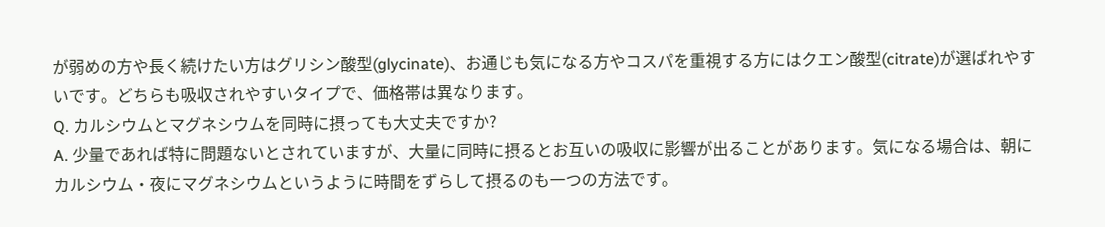が弱めの方や長く続けたい方はグリシン酸型(glycinate)、お通じも気になる方やコスパを重視する方にはクエン酸型(citrate)が選ばれやすいです。どちらも吸収されやすいタイプで、価格帯は異なります。
Q. カルシウムとマグネシウムを同時に摂っても大丈夫ですか?
A. 少量であれば特に問題ないとされていますが、大量に同時に摂るとお互いの吸収に影響が出ることがあります。気になる場合は、朝にカルシウム・夜にマグネシウムというように時間をずらして摂るのも一つの方法です。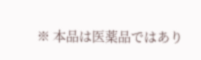※ 本品は医薬品ではあり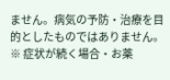ません。病気の予防・治療を目的としたものではありません。 ※ 症状が続く場合・お薬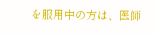を服用中の方は、医師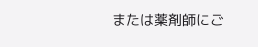または薬剤師にご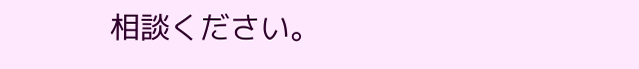相談ください。